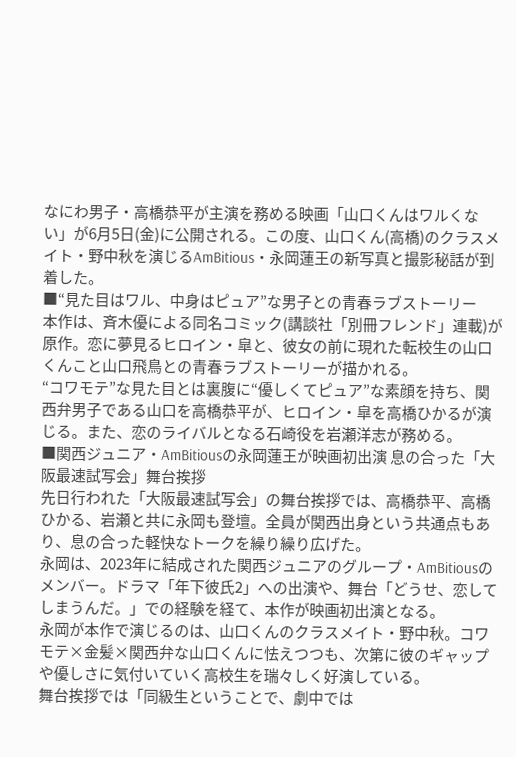なにわ男子・高橋恭平が主演を務める映画「山口くんはワルくない」が6月5日(金)に公開される。この度、山口くん(高橋)のクラスメイト・野中秋を演じるAmBitious・永岡蓮王の新写真と撮影秘話が到着した。
■“見た目はワル、中身はピュア”な男子との青春ラブストーリー
本作は、斉木優による同名コミック(講談社「別冊フレンド」連載)が原作。恋に夢見るヒロイン・皐と、彼女の前に現れた転校生の山口くんこと山口飛鳥との青春ラブストーリーが描かれる。
“コワモテ”な見た目とは裏腹に“優しくてピュア”な素顔を持ち、関西弁男子である山口を高橋恭平が、ヒロイン・皐を高橋ひかるが演じる。また、恋のライバルとなる石崎役を岩瀬洋志が務める。
■関西ジュニア・AmBitiousの永岡蓮王が映画初出演 息の合った「大阪最速試写会」舞台挨拶
先日行われた「大阪最速試写会」の舞台挨拶では、高橋恭平、高橋ひかる、岩瀬と共に永岡も登壇。全員が関西出身という共通点もあり、息の合った軽快なトークを繰り繰り広げた。
永岡は、2023年に結成された関西ジュニアのグループ・AmBitiousのメンバー。ドラマ「年下彼氏2」への出演や、舞台「どうせ、恋してしまうんだ。」での経験を経て、本作が映画初出演となる。
永岡が本作で演じるのは、山口くんのクラスメイト・野中秋。コワモテ×金髪×関西弁な山口くんに怯えつつも、次第に彼のギャップや優しさに気付いていく高校生を瑞々しく好演している。
舞台挨拶では「同級生ということで、劇中では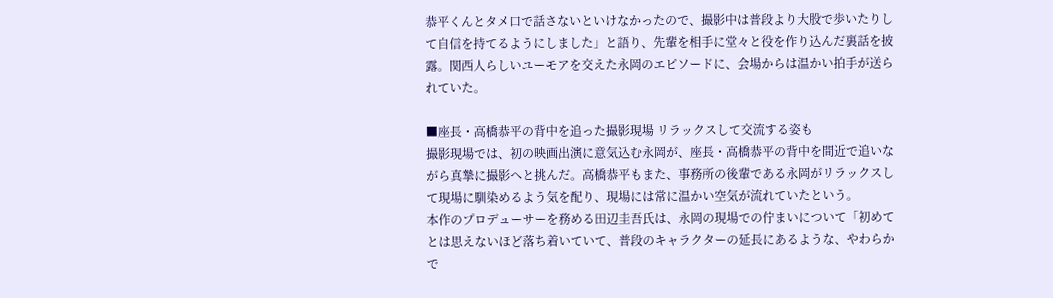恭平くんとタメ口で話さないといけなかったので、撮影中は普段より大股で歩いたりして自信を持てるようにしました」と語り、先輩を相手に堂々と役を作り込んだ裏話を披露。関西人らしいユーモアを交えた永岡のエピソードに、会場からは温かい拍手が送られていた。

■座長・高橋恭平の背中を追った撮影現場 リラックスして交流する姿も
撮影現場では、初の映画出演に意気込む永岡が、座長・高橋恭平の背中を間近で追いながら真摯に撮影へと挑んだ。高橋恭平もまた、事務所の後輩である永岡がリラックスして現場に馴染めるよう気を配り、現場には常に温かい空気が流れていたという。
本作のプロデューサーを務める田辺圭吾氏は、永岡の現場での佇まいについて「初めてとは思えないほど落ち着いていて、普段のキャラクターの延長にあるような、やわらかで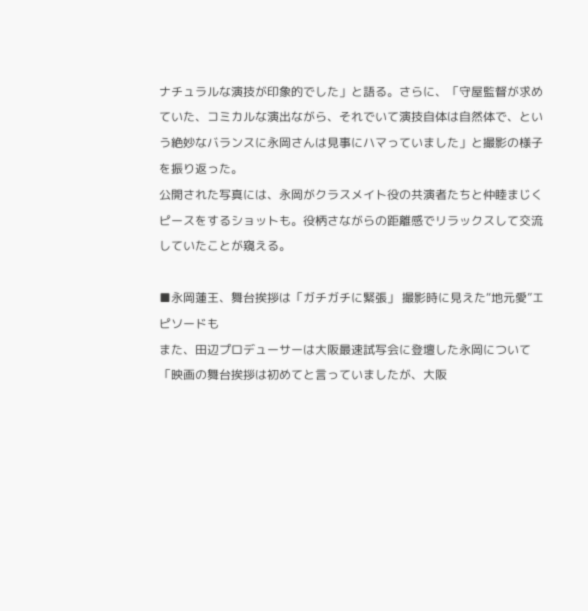ナチュラルな演技が印象的でした」と語る。さらに、「守屋監督が求めていた、コミカルな演出ながら、それでいて演技自体は自然体で、という絶妙なバランスに永岡さんは見事にハマっていました」と撮影の様子を振り返った。
公開された写真には、永岡がクラスメイト役の共演者たちと仲睦まじくピースをするショットも。役柄さながらの距離感でリラックスして交流していたことが窺える。

■永岡蓮王、舞台挨拶は「ガチガチに緊張」 撮影時に見えた“地元愛”エピソードも
また、田辺プロデューサーは大阪最速試写会に登壇した永岡について「映画の舞台挨拶は初めてと言っていましたが、大阪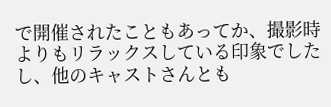で開催されたこともあってか、撮影時よりもリラックスしている印象でしたし、他のキャストさんとも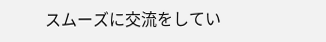スムーズに交流をしてい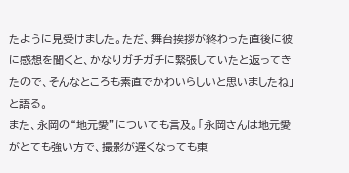たように見受けました。ただ、舞台挨拶が終わった直後に彼に感想を聞くと、かなりガチガチに緊張していたと返ってきたので、そんなところも素直でかわいらしいと思いましたね」と語る。
また、永岡の“地元愛”についても言及。「永岡さんは地元愛がとても強い方で、撮影が遅くなっても東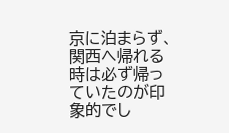京に泊まらず、関西へ帰れる時は必ず帰っていたのが印象的でし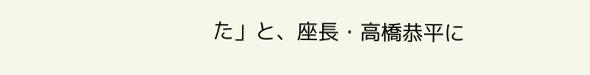た」と、座長・高橋恭平に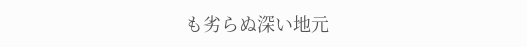も劣らぬ深い地元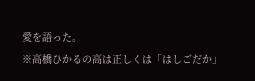愛を語った。
※高橋ひかるの高は正しくは「はしごだか」